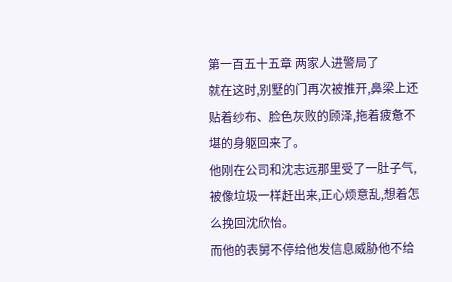第一百五十五章 两家人进警局了
就在这时,别墅的门再次被推开,鼻梁上还贴着纱布、脸色灰败的顾泽,拖着疲惫不堪的身躯回来了。
他刚在公司和沈志远那里受了一肚子气,被像垃圾一样赶出来,正心烦意乱,想着怎么挽回沈欣怡。
而他的表舅不停给他发信息威胁他不给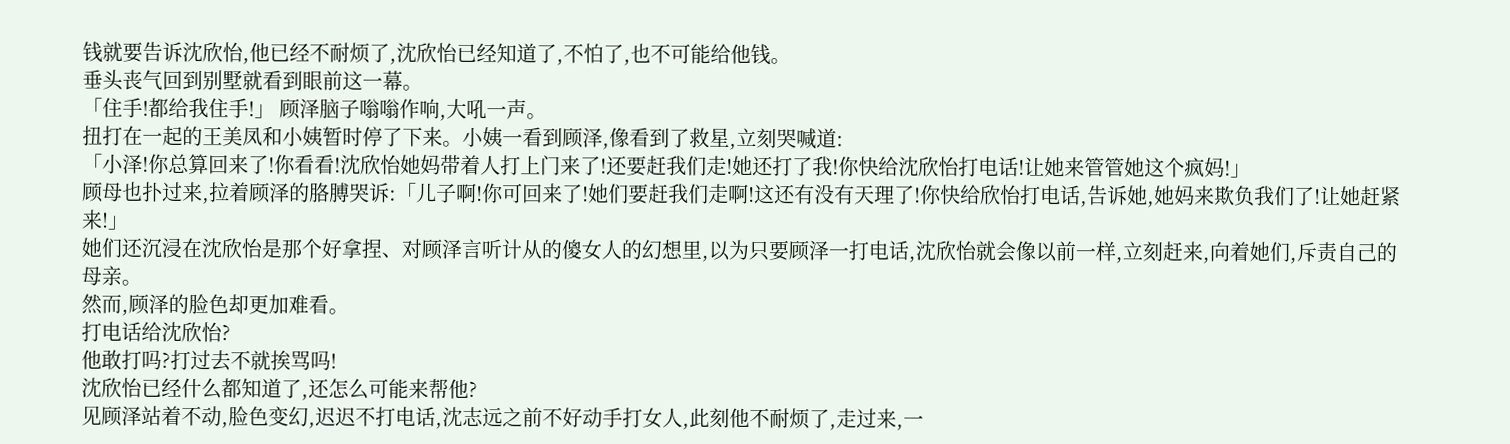钱就要告诉沈欣怡,他已经不耐烦了,沈欣怡已经知道了,不怕了,也不可能给他钱。
垂头丧气回到别墅就看到眼前这一幕。
「住手!都给我住手!」 顾泽脑子嗡嗡作响,大吼一声。
扭打在一起的王美凤和小姨暂时停了下来。小姨一看到顾泽,像看到了救星,立刻哭喊道:
「小泽!你总算回来了!你看看!沈欣怡她妈带着人打上门来了!还要赶我们走!她还打了我!你快给沈欣怡打电话!让她来管管她这个疯妈!」
顾母也扑过来,拉着顾泽的胳膊哭诉:「儿子啊!你可回来了!她们要赶我们走啊!这还有没有天理了!你快给欣怡打电话,告诉她,她妈来欺负我们了!让她赶紧来!」
她们还沉浸在沈欣怡是那个好拿捏、对顾泽言听计从的傻女人的幻想里,以为只要顾泽一打电话,沈欣怡就会像以前一样,立刻赶来,向着她们,斥责自己的母亲。
然而,顾泽的脸色却更加难看。
打电话给沈欣怡?
他敢打吗?打过去不就挨骂吗!
沈欣怡已经什么都知道了,还怎么可能来帮他?
见顾泽站着不动,脸色变幻,迟迟不打电话,沈志远之前不好动手打女人,此刻他不耐烦了,走过来,一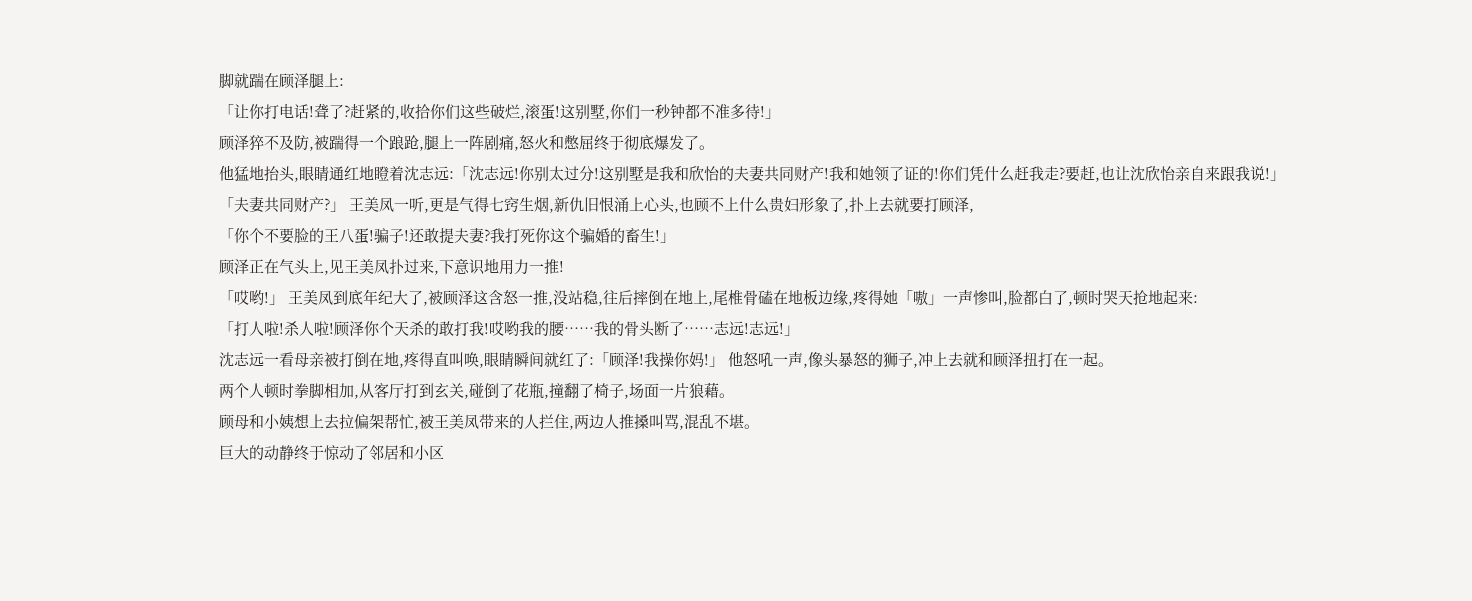脚就踹在顾泽腿上:
「让你打电话!聋了?赶紧的,收拾你们这些破烂,滚蛋!这别墅,你们一秒钟都不准多待!」
顾泽猝不及防,被踹得一个踉跄,腿上一阵剧痛,怒火和憋屈终于彻底爆发了。
他猛地抬头,眼睛通红地瞪着沈志远:「沈志远!你别太过分!这别墅是我和欣怡的夫妻共同财产!我和她领了证的!你们凭什么赶我走?要赶,也让沈欣怡亲自来跟我说!」
「夫妻共同财产?」 王美凤一听,更是气得七窍生烟,新仇旧恨涌上心头,也顾不上什么贵妇形象了,扑上去就要打顾泽,
「你个不要脸的王八蛋!骗子!还敢提夫妻?我打死你这个骗婚的畜生!」
顾泽正在气头上,见王美凤扑过来,下意识地用力一推!
「哎哟!」 王美凤到底年纪大了,被顾泽这含怒一推,没站稳,往后摔倒在地上,尾椎骨磕在地板边缘,疼得她「嗷」一声惨叫,脸都白了,顿时哭天抢地起来:
「打人啦!杀人啦!顾泽你个天杀的敢打我!哎哟我的腰……我的骨头断了……志远!志远!」
沈志远一看母亲被打倒在地,疼得直叫唤,眼睛瞬间就红了:「顾泽!我操你妈!」 他怒吼一声,像头暴怒的狮子,冲上去就和顾泽扭打在一起。
两个人顿时拳脚相加,从客厅打到玄关,碰倒了花瓶,撞翻了椅子,场面一片狼藉。
顾母和小姨想上去拉偏架帮忙,被王美凤带来的人拦住,两边人推搡叫骂,混乱不堪。
巨大的动静终于惊动了邻居和小区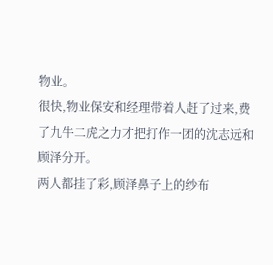物业。
很快,物业保安和经理带着人赶了过来,费了九牛二虎之力才把打作一团的沈志远和顾泽分开。
两人都挂了彩,顾泽鼻子上的纱布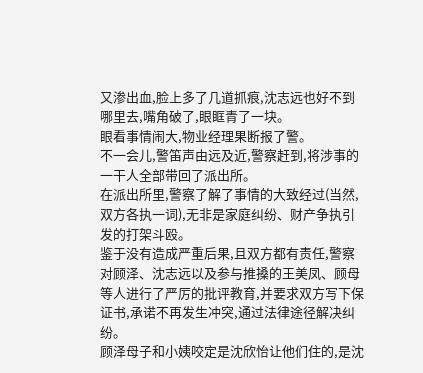又渗出血,脸上多了几道抓痕,沈志远也好不到哪里去,嘴角破了,眼眶青了一块。
眼看事情闹大,物业经理果断报了警。
不一会儿,警笛声由远及近,警察赶到,将涉事的一干人全部带回了派出所。
在派出所里,警察了解了事情的大致经过(当然,双方各执一词),无非是家庭纠纷、财产争执引发的打架斗殴。
鉴于没有造成严重后果,且双方都有责任,警察对顾泽、沈志远以及参与推搡的王美凤、顾母等人进行了严厉的批评教育,并要求双方写下保证书,承诺不再发生冲突,通过法律途径解决纠纷。
顾泽母子和小姨咬定是沈欣怡让他们住的,是沈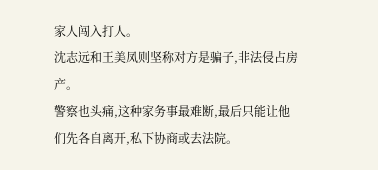家人闯入打人。
沈志远和王美凤则坚称对方是骗子,非法侵占房产。
警察也头痛,这种家务事最难断,最后只能让他们先各自离开,私下协商或去法院。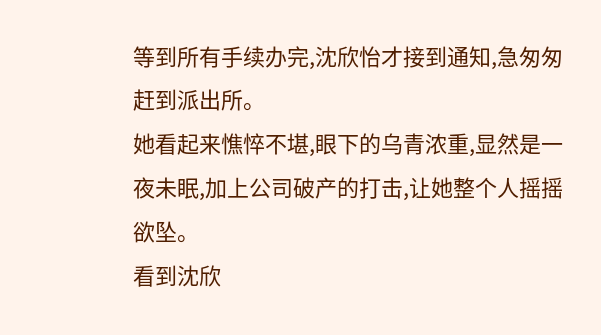等到所有手续办完,沈欣怡才接到通知,急匆匆赶到派出所。
她看起来憔悴不堪,眼下的乌青浓重,显然是一夜未眠,加上公司破产的打击,让她整个人摇摇欲坠。
看到沈欣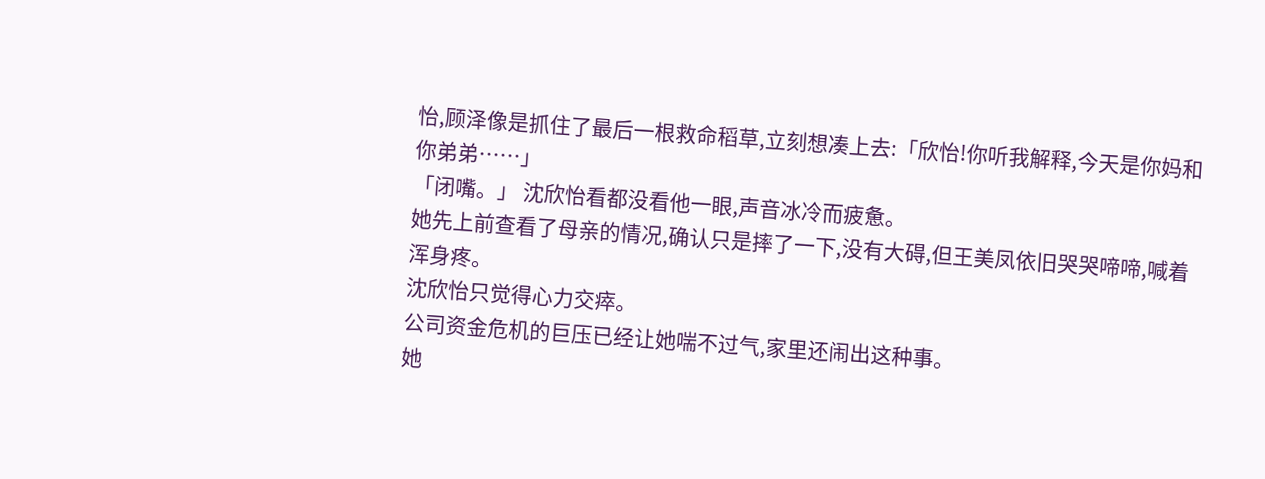怡,顾泽像是抓住了最后一根救命稻草,立刻想凑上去:「欣怡!你听我解释,今天是你妈和你弟弟……」
「闭嘴。」 沈欣怡看都没看他一眼,声音冰冷而疲惫。
她先上前查看了母亲的情况,确认只是摔了一下,没有大碍,但王美凤依旧哭哭啼啼,喊着浑身疼。
沈欣怡只觉得心力交瘁。
公司资金危机的巨压已经让她喘不过气,家里还闹出这种事。
她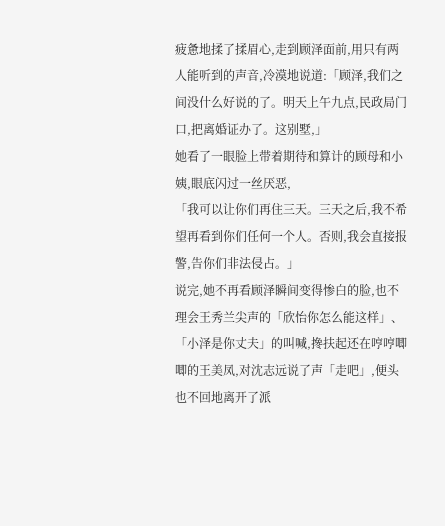疲惫地揉了揉眉心,走到顾泽面前,用只有两人能听到的声音,冷漠地说道:「顾泽,我们之间没什么好说的了。明天上午九点,民政局门口,把离婚证办了。这别墅,」
她看了一眼脸上带着期待和算计的顾母和小姨,眼底闪过一丝厌恶,
「我可以让你们再住三天。三天之后,我不希望再看到你们任何一个人。否则,我会直接报警,告你们非法侵占。」
说完,她不再看顾泽瞬间变得惨白的脸,也不理会王秀兰尖声的「欣怡你怎么能这样」、
「小泽是你丈夫」的叫喊,搀扶起还在哼哼唧唧的王美凤,对沈志远说了声「走吧」,便头也不回地离开了派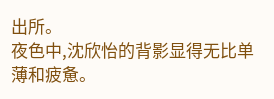出所。
夜色中,沈欣怡的背影显得无比单薄和疲惫。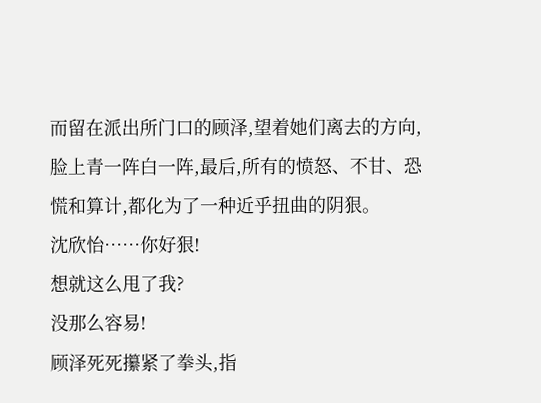而留在派出所门口的顾泽,望着她们离去的方向,脸上青一阵白一阵,最后,所有的愤怒、不甘、恐慌和算计,都化为了一种近乎扭曲的阴狠。
沈欣怡……你好狠!
想就这么甩了我?
没那么容易!
顾泽死死攥紧了拳头,指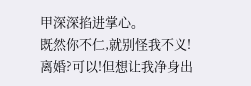甲深深掐进掌心。
既然你不仁,就别怪我不义!
离婚?可以!但想让我净身出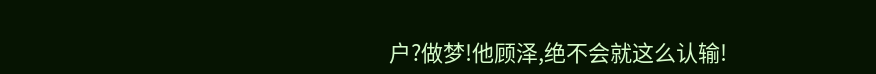户?做梦!他顾泽,绝不会就这么认输!